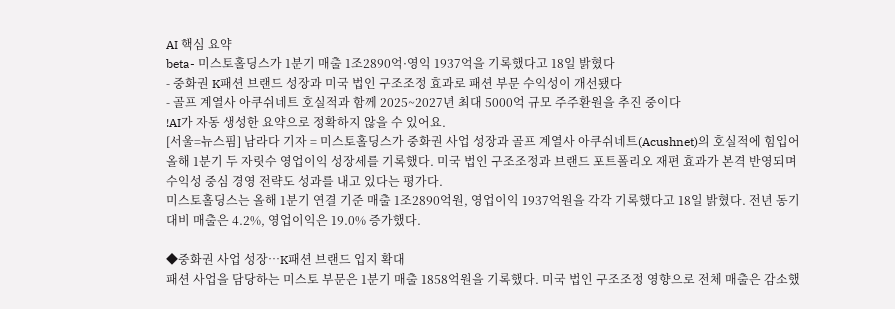AI 핵심 요약
beta- 미스토홀딩스가 1분기 매출 1조2890억·영익 1937억을 기록했다고 18일 밝혔다
- 중화권 K패션 브랜드 성장과 미국 법인 구조조정 효과로 패션 부문 수익성이 개선됐다
- 골프 계열사 아쿠쉬네트 호실적과 함께 2025~2027년 최대 5000억 규모 주주환원을 추진 중이다
!AI가 자동 생성한 요약으로 정확하지 않을 수 있어요.
[서울=뉴스핌] 남라다 기자 = 미스토홀딩스가 중화권 사업 성장과 골프 계열사 아쿠쉬네트(Acushnet)의 호실적에 힘입어 올해 1분기 두 자릿수 영업이익 성장세를 기록했다. 미국 법인 구조조정과 브랜드 포트폴리오 재편 효과가 본격 반영되며 수익성 중심 경영 전략도 성과를 내고 있다는 평가다.
미스토홀딩스는 올해 1분기 연결 기준 매출 1조2890억원, 영업이익 1937억원을 각각 기록했다고 18일 밝혔다. 전년 동기 대비 매출은 4.2%, 영업이익은 19.0% 증가했다.

◆중화권 사업 성장…K패션 브랜드 입지 확대
패션 사업을 담당하는 미스토 부문은 1분기 매출 1858억원을 기록했다. 미국 법인 구조조정 영향으로 전체 매출은 감소했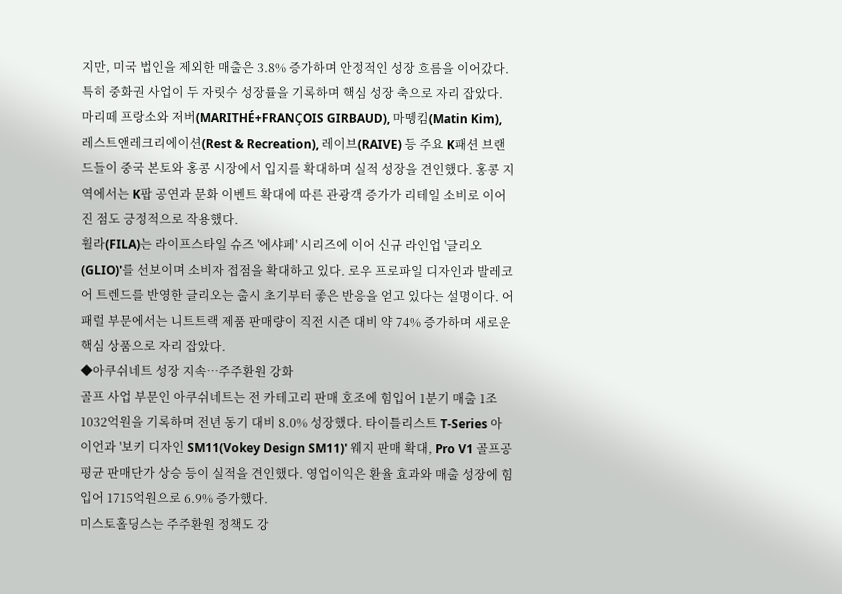지만, 미국 법인을 제외한 매출은 3.8% 증가하며 안정적인 성장 흐름을 이어갔다.
특히 중화권 사업이 두 자릿수 성장률을 기록하며 핵심 성장 축으로 자리 잡았다. 마리떼 프랑소와 저버(MARITHÉ+FRANҪOIS GIRBAUD), 마뗑킴(Matin Kim), 레스트앤레크리에이션(Rest & Recreation), 레이브(RAIVE) 등 주요 K패션 브랜드들이 중국 본토와 홍콩 시장에서 입지를 확대하며 실적 성장을 견인했다. 홍콩 지역에서는 K팝 공연과 문화 이벤트 확대에 따른 관광객 증가가 리테일 소비로 이어진 점도 긍정적으로 작용했다.
휠라(FILA)는 라이프스타일 슈즈 '에샤페' 시리즈에 이어 신규 라인업 '글리오(GLIO)'를 선보이며 소비자 접점을 확대하고 있다. 로우 프로파일 디자인과 발레코어 트렌드를 반영한 글리오는 출시 초기부터 좋은 반응을 얻고 있다는 설명이다. 어패럴 부문에서는 니트트랙 제품 판매량이 직전 시즌 대비 약 74% 증가하며 새로운 핵심 상품으로 자리 잡았다.
◆아쿠쉬네트 성장 지속…주주환원 강화
골프 사업 부문인 아쿠쉬네트는 전 카테고리 판매 호조에 힘입어 1분기 매출 1조1032억원을 기록하며 전년 동기 대비 8.0% 성장했다. 타이틀리스트 T-Series 아이언과 '보키 디자인 SM11(Vokey Design SM11)' 웨지 판매 확대, Pro V1 골프공 평균 판매단가 상승 등이 실적을 견인했다. 영업이익은 환율 효과와 매출 성장에 힘입어 1715억원으로 6.9% 증가했다.
미스토홀딩스는 주주환원 정책도 강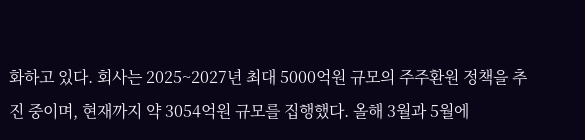화하고 있다. 회사는 2025~2027년 최대 5000억원 규모의 주주환원 정책을 추진 중이며, 현재까지 약 3054억원 규모를 집행했다. 올해 3월과 5월에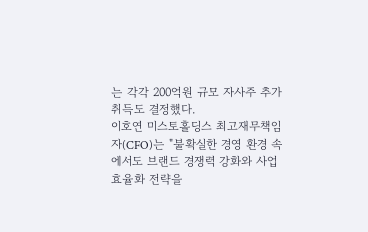는 각각 200억원 규모 자사주 추가 취득도 결정했다.
이호연 미스토홀딩스 최고재무책임자(CFO)는 "불확실한 경영 환경 속에서도 브랜드 경쟁력 강화와 사업 효율화 전략을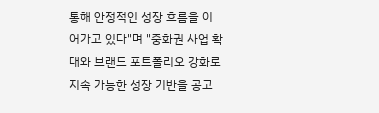통해 안정적인 성장 흐름을 이어가고 있다"며 "중화권 사업 확대와 브랜드 포트폴리오 강화로 지속 가능한 성장 기반을 공고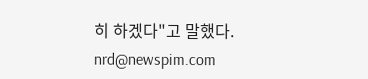히 하겠다"고 말했다.
nrd@newspim.com